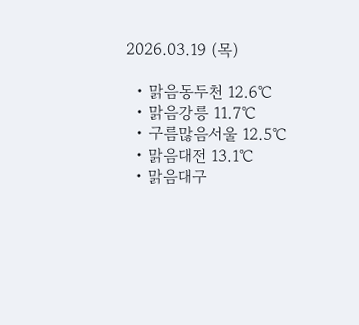2026.03.19 (목)

  • 맑음동두천 12.6℃
  • 맑음강릉 11.7℃
  • 구름많음서울 12.5℃
  • 맑음대전 13.1℃
  • 맑음대구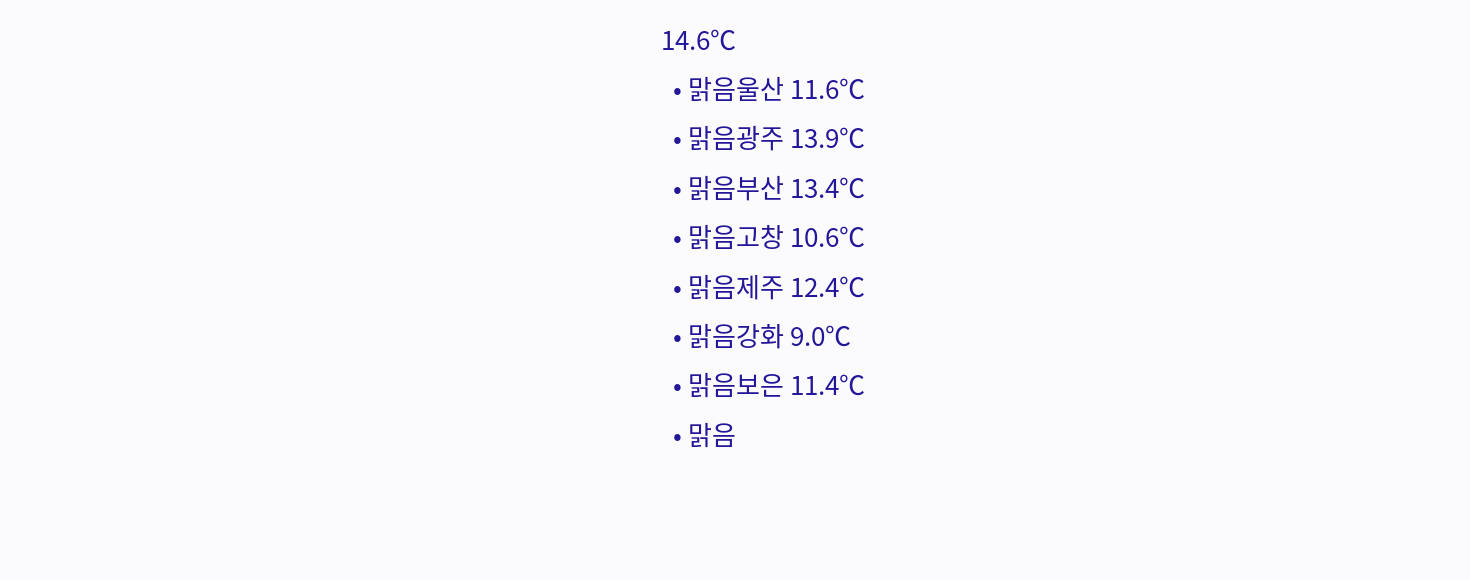14.6℃
  • 맑음울산 11.6℃
  • 맑음광주 13.9℃
  • 맑음부산 13.4℃
  • 맑음고창 10.6℃
  • 맑음제주 12.4℃
  • 맑음강화 9.0℃
  • 맑음보은 11.4℃
  • 맑음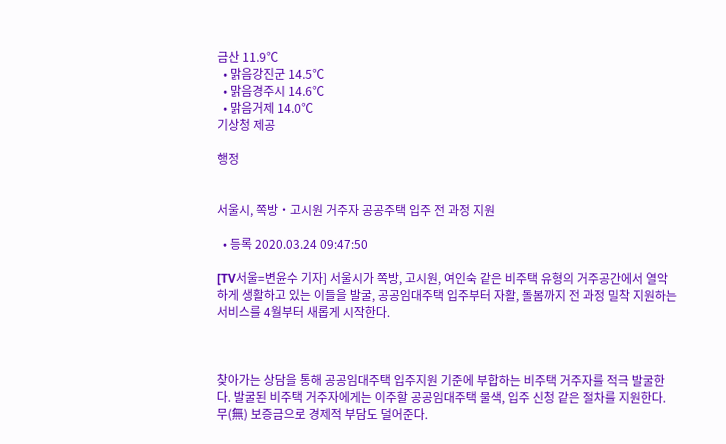금산 11.9℃
  • 맑음강진군 14.5℃
  • 맑음경주시 14.6℃
  • 맑음거제 14.0℃
기상청 제공

행정


서울시, 쪽방‧고시원 거주자 공공주택 입주 전 과정 지원

  • 등록 2020.03.24 09:47:50

[TV서울=변윤수 기자] 서울시가 쪽방, 고시원, 여인숙 같은 비주택 유형의 거주공간에서 열악하게 생활하고 있는 이들을 발굴, 공공임대주택 입주부터 자활, 돌봄까지 전 과정 밀착 지원하는 서비스를 4월부터 새롭게 시작한다.



찾아가는 상담을 통해 공공임대주택 입주지원 기준에 부합하는 비주택 거주자를 적극 발굴한다. 발굴된 비주택 거주자에게는 이주할 공공임대주택 물색, 입주 신청 같은 절차를 지원한다. 무(無) 보증금으로 경제적 부담도 덜어준다.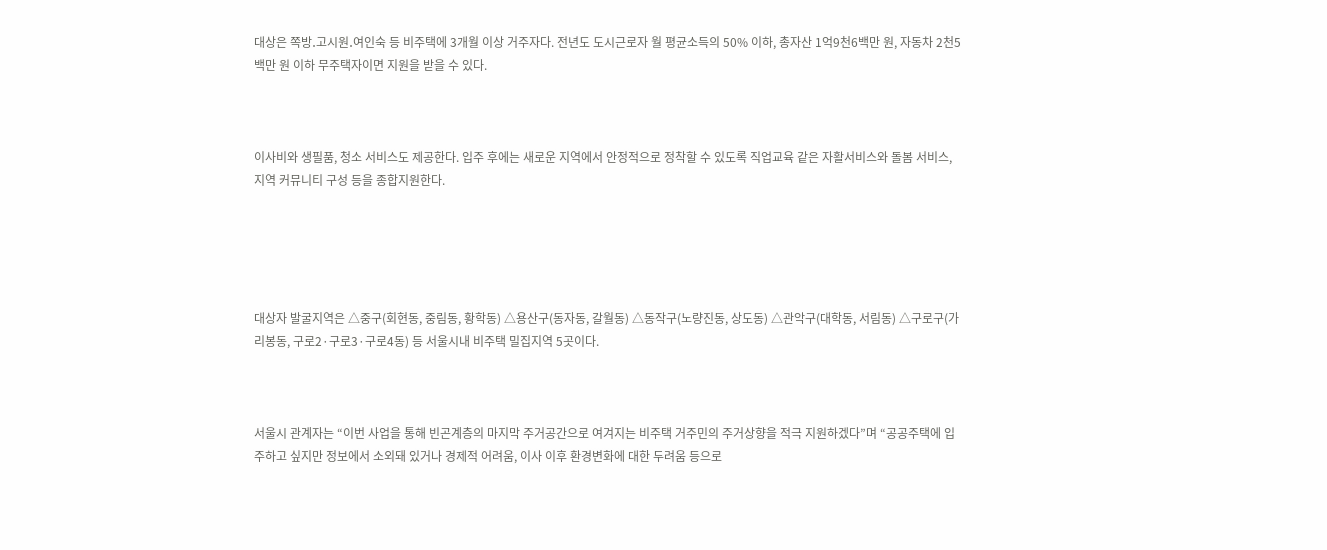대상은 쪽방․고시원․여인숙 등 비주택에 3개월 이상 거주자다. 전년도 도시근로자 월 평균소득의 50% 이하, 총자산 1억9천6백만 원, 자동차 2천5백만 원 이하 무주택자이면 지원을 받을 수 있다.



이사비와 생필품, 청소 서비스도 제공한다. 입주 후에는 새로운 지역에서 안정적으로 정착할 수 있도록 직업교육 같은 자활서비스와 돌봄 서비스, 지역 커뮤니티 구성 등을 종합지원한다.





대상자 발굴지역은 △중구(회현동, 중림동, 황학동) △용산구(동자동, 갈월동) △동작구(노량진동, 상도동) △관악구(대학동, 서림동) △구로구(가리봉동, 구로2·구로3·구로4동) 등 서울시내 비주택 밀집지역 5곳이다.



서울시 관계자는 “이번 사업을 통해 빈곤계층의 마지막 주거공간으로 여겨지는 비주택 거주민의 주거상향을 적극 지원하겠다”며 “공공주택에 입주하고 싶지만 정보에서 소외돼 있거나 경제적 어려움, 이사 이후 환경변화에 대한 두려움 등으로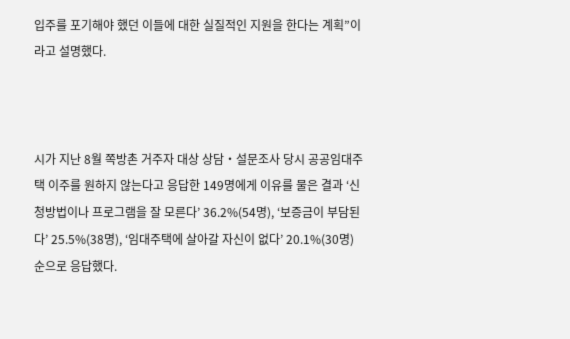입주를 포기해야 했던 이들에 대한 실질적인 지원을 한다는 계획”이라고 설명했다.



시가 지난 8월 쪽방촌 거주자 대상 상담‧설문조사 당시 공공임대주택 이주를 원하지 않는다고 응답한 149명에게 이유를 물은 결과 ‘신청방법이나 프로그램을 잘 모른다’ 36.2%(54명), ‘보증금이 부담된다’ 25.5%(38명), ‘임대주택에 살아갈 자신이 없다’ 20.1%(30명) 순으로 응답했다.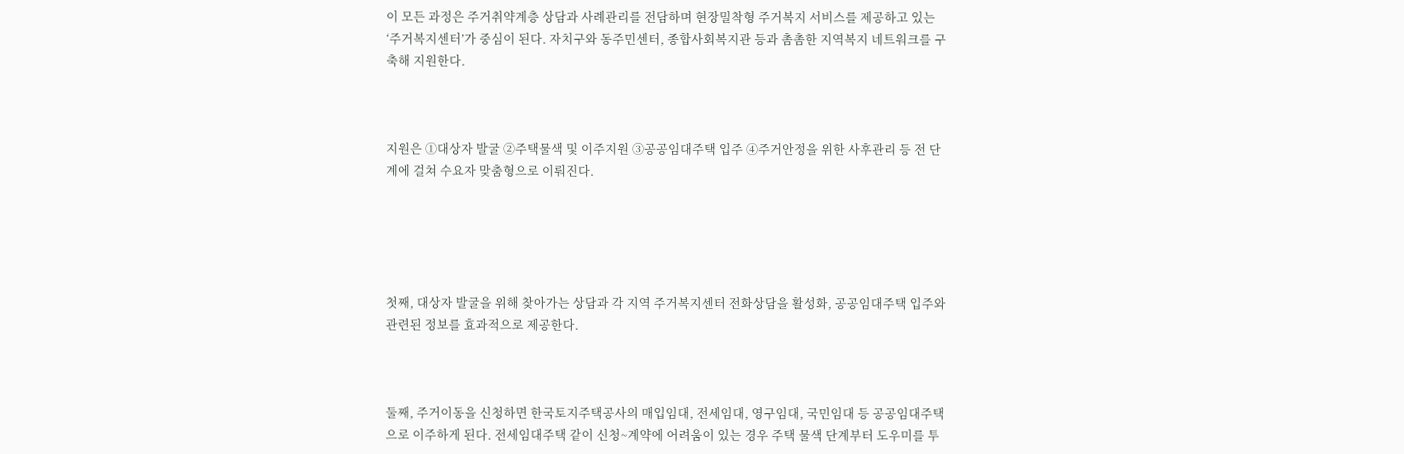이 모든 과정은 주거취약계층 상담과 사례관리를 전담하며 현장밀착형 주거복지 서비스를 제공하고 있는 ‘주거복지센터’가 중심이 된다. 자치구와 동주민센터, 종합사회복지관 등과 촘촘한 지역복지 네트워크를 구축해 지원한다.



지원은 ①대상자 발굴 ②주택물색 및 이주지원 ③공공임대주택 입주 ④주거안정을 위한 사후관리 등 전 단계에 걸쳐 수요자 맞춤형으로 이뤄진다.





첫째, 대상자 발굴을 위해 찾아가는 상담과 각 지역 주거복지센터 전화상담을 활성화, 공공임대주택 입주와 관련된 정보를 효과적으로 제공한다.



둘째, 주거이동을 신청하면 한국토지주택공사의 매입임대, 전세임대, 영구임대, 국민임대 등 공공임대주택으로 이주하게 된다. 전세임대주택 같이 신청~계약에 어려움이 있는 경우 주택 물색 단계부터 도우미를 투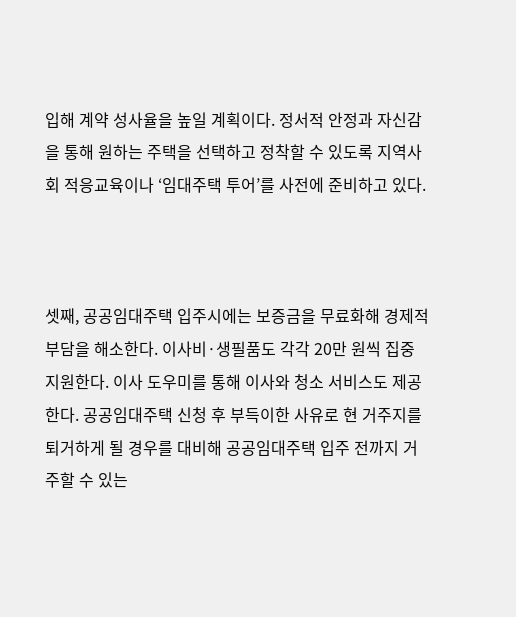입해 계약 성사율을 높일 계획이다. 정서적 안정과 자신감을 통해 원하는 주택을 선택하고 정착할 수 있도록 지역사회 적응교육이나 ‘임대주택 투어’를 사전에 준비하고 있다.



셋째, 공공임대주택 입주시에는 보증금을 무료화해 경제적 부담을 해소한다. 이사비·생필품도 각각 20만 원씩 집중 지원한다. 이사 도우미를 통해 이사와 청소 서비스도 제공한다. 공공임대주택 신청 후 부득이한 사유로 현 거주지를 퇴거하게 될 경우를 대비해 공공임대주택 입주 전까지 거주할 수 있는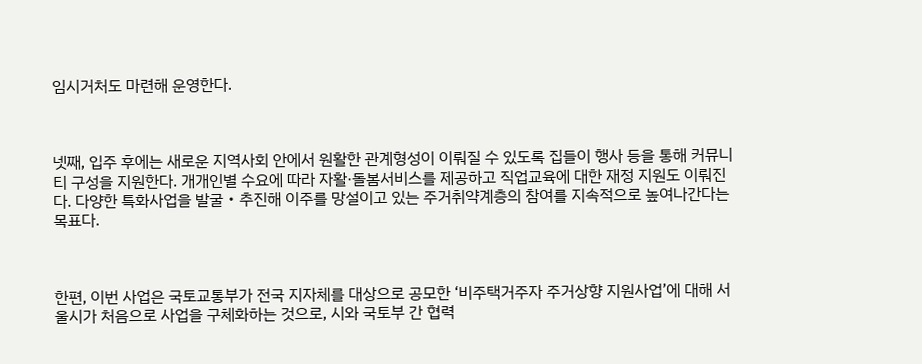임시거처도 마련해 운영한다.



넷째, 입주 후에는 새로운 지역사회 안에서 원활한 관계형성이 이뤄질 수 있도록 집들이 행사 등을 통해 커뮤니티 구성을 지원한다. 개개인별 수요에 따라 자활·돌봄서비스를 제공하고 직업교육에 대한 재정 지원도 이뤄진다. 다양한 특화사업을 발굴‧추진해 이주를 망설이고 있는 주거취약계층의 참여를 지속적으로 높여나간다는 목표다.



한편, 이번 사업은 국토교통부가 전국 지자체를 대상으로 공모한 ‘비주택거주자 주거상향 지원사업’에 대해 서울시가 처음으로 사업을 구체화하는 것으로, 시와 국토부 간 협력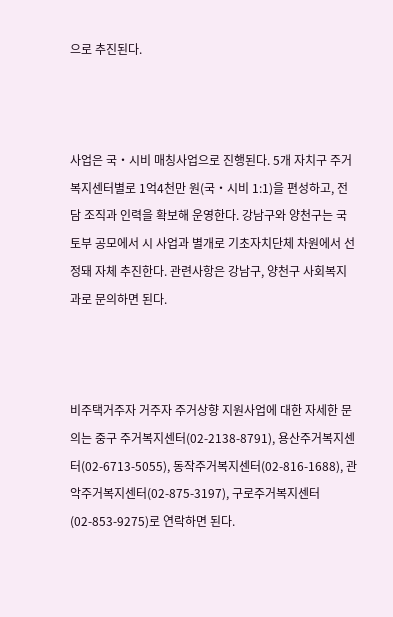으로 추진된다.



사업은 국‧시비 매칭사업으로 진행된다. 5개 자치구 주거복지센터별로 1억4천만 원(국‧시비 1:1)을 편성하고, 전담 조직과 인력을 확보해 운영한다. 강남구와 양천구는 국토부 공모에서 시 사업과 별개로 기초자치단체 차원에서 선정돼 자체 추진한다. 관련사항은 강남구, 양천구 사회복지과로 문의하면 된다.



비주택거주자 거주자 주거상향 지원사업에 대한 자세한 문의는 중구 주거복지센터(02-2138-8791), 용산주거복지센터(02-6713-5055), 동작주거복지센터(02-816-1688), 관악주거복지센터(02-875-3197), 구로주거복지센터(02-853-9275)로 연락하면 된다.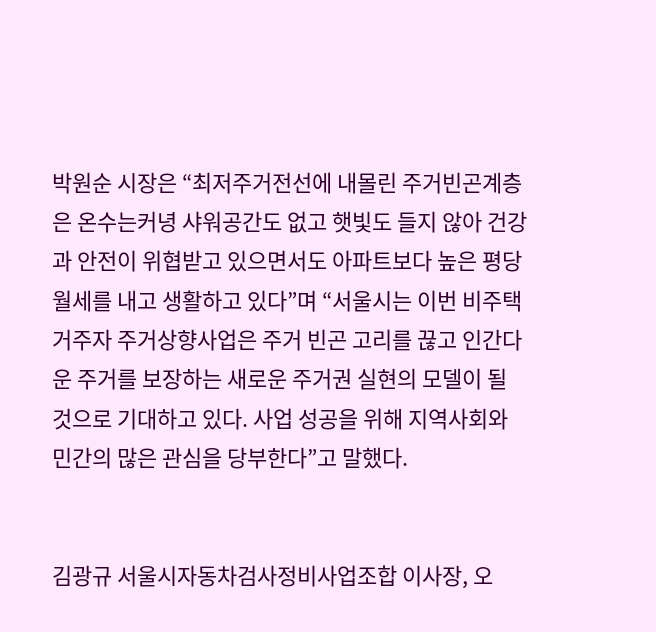박원순 시장은 “최저주거전선에 내몰린 주거빈곤계층은 온수는커녕 샤워공간도 없고 햇빛도 들지 않아 건강과 안전이 위협받고 있으면서도 아파트보다 높은 평당 월세를 내고 생활하고 있다”며 “서울시는 이번 비주택 거주자 주거상향사업은 주거 빈곤 고리를 끊고 인간다운 주거를 보장하는 새로운 주거권 실현의 모델이 될 것으로 기대하고 있다. 사업 성공을 위해 지역사회와 민간의 많은 관심을 당부한다”고 말했다.


김광규 서울시자동차검사정비사업조합 이사장, 오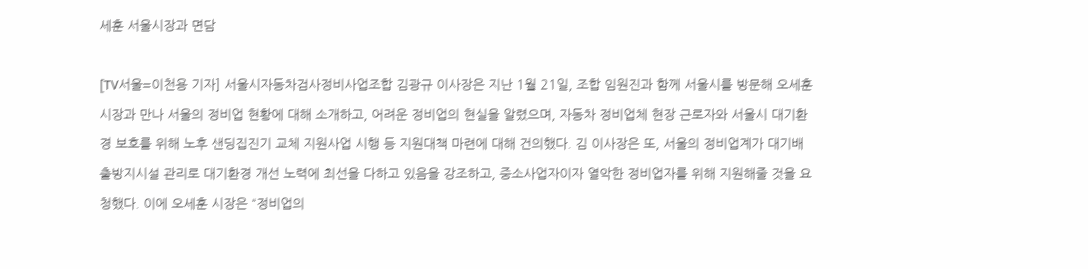세훈 서울시장과 면담

[TV서울=이천용 기자] 서울시자동차검사정비사업조합 김광규 이사장은 지난 1월 21일, 조합 임원진과 함께 서울시를 방문해 오세훈 시장과 만나 서울의 정비업 현황에 대해 소개하고, 어려운 정비업의 현실을 알렸으며, 자동차 정비업체 현장 근로자와 서울시 대기환경 보호를 위해 노후 샌딩집진기 교체 지원사업 시행 등 지원대책 마련에 대해 건의했다. 김 이사장은 또, 서울의 정비업계가 대기배출방지시설 관리로 대기환경 개선 노력에 최선을 다하고 있음을 강조하고, 중소사업자이자 열악한 정비업자를 위해 지원해줄 것을 요청했다. 이에 오세훈 시장은 “정비업의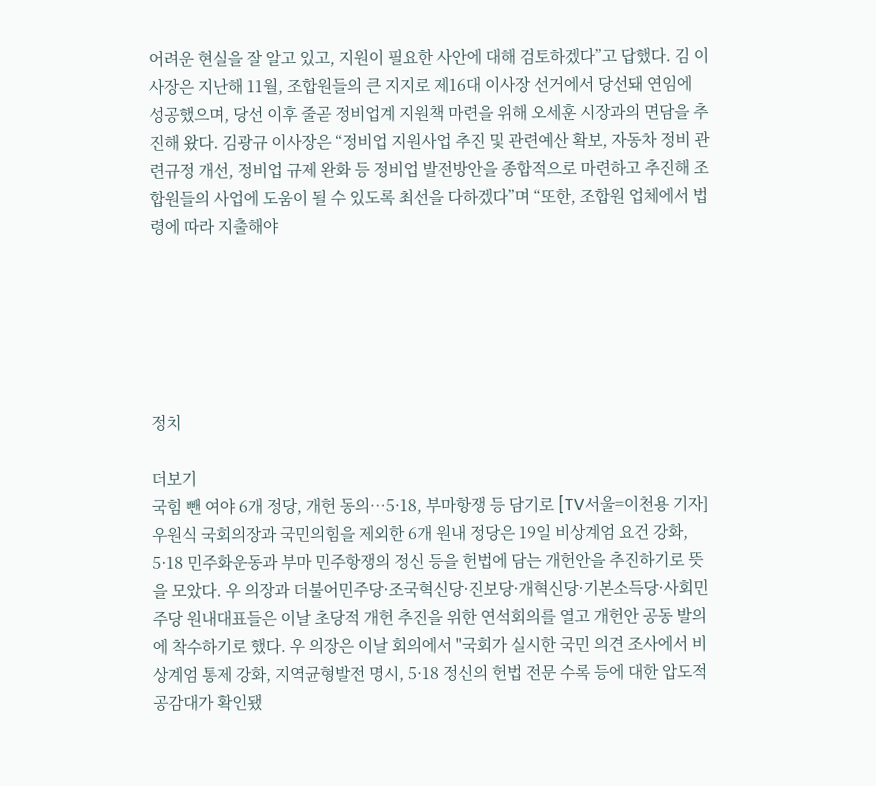어려운 현실을 잘 알고 있고, 지원이 필요한 사안에 대해 검토하겠다”고 답했다. 김 이사장은 지난해 11월, 조합원들의 큰 지지로 제16대 이사장 선거에서 당선돼 연임에 성공했으며, 당선 이후 줄곧 정비업계 지원책 마련을 위해 오세훈 시장과의 면담을 추진해 왔다. 김광규 이사장은 “정비업 지원사업 추진 및 관련예산 확보, 자동차 정비 관련규정 개선, 정비업 규제 완화 등 정비업 발전방안을 종합적으로 마련하고 추진해 조합원들의 사업에 도움이 될 수 있도록 최선을 다하겠다”며 “또한, 조합원 업체에서 법령에 따라 지출해야






정치

더보기
국힘 뺀 여야 6개 정당, 개헌 동의…5·18, 부마항쟁 등 담기로 [TV서울=이천용 기자] 우원식 국회의장과 국민의힘을 제외한 6개 원내 정당은 19일 비상계엄 요건 강화, 5·18 민주화운동과 부마 민주항쟁의 정신 등을 헌법에 담는 개헌안을 추진하기로 뜻을 모았다. 우 의장과 더불어민주당·조국혁신당·진보당·개혁신당·기본소득당·사회민주당 원내대표들은 이날 초당적 개헌 추진을 위한 연석회의를 열고 개헌안 공동 발의에 착수하기로 했다. 우 의장은 이날 회의에서 "국회가 실시한 국민 의견 조사에서 비상계엄 통제 강화, 지역균형발전 명시, 5·18 정신의 헌법 전문 수록 등에 대한 압도적 공감대가 확인됐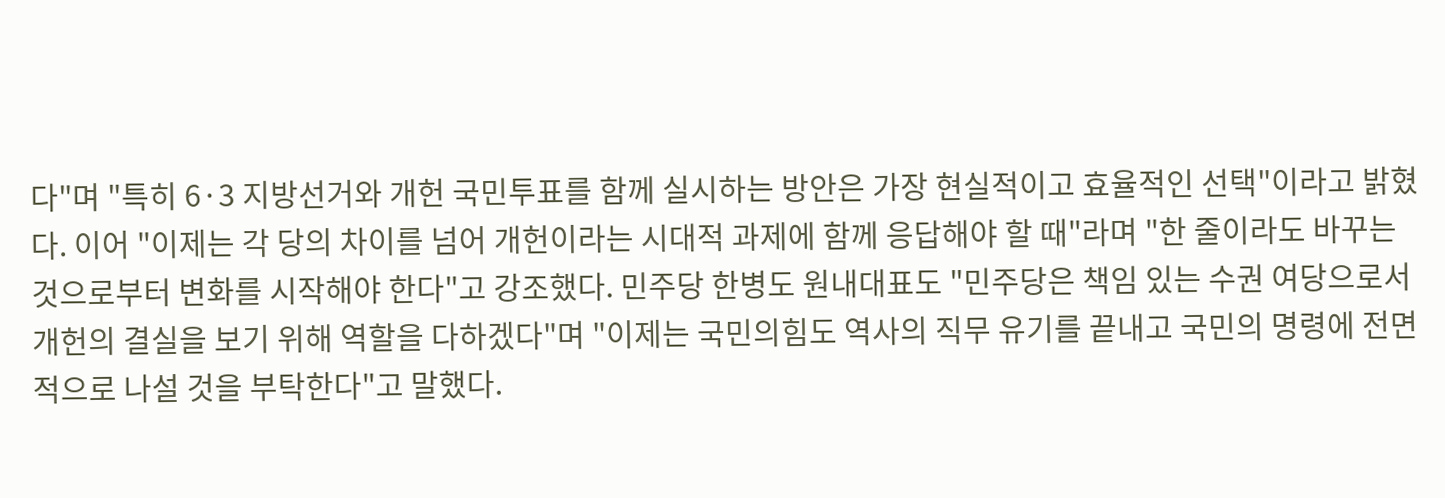다"며 "특히 6·3 지방선거와 개헌 국민투표를 함께 실시하는 방안은 가장 현실적이고 효율적인 선택"이라고 밝혔다. 이어 "이제는 각 당의 차이를 넘어 개헌이라는 시대적 과제에 함께 응답해야 할 때"라며 "한 줄이라도 바꾸는 것으로부터 변화를 시작해야 한다"고 강조했다. 민주당 한병도 원내대표도 "민주당은 책임 있는 수권 여당으로서 개헌의 결실을 보기 위해 역할을 다하겠다"며 "이제는 국민의힘도 역사의 직무 유기를 끝내고 국민의 명령에 전면적으로 나설 것을 부탁한다"고 말했다.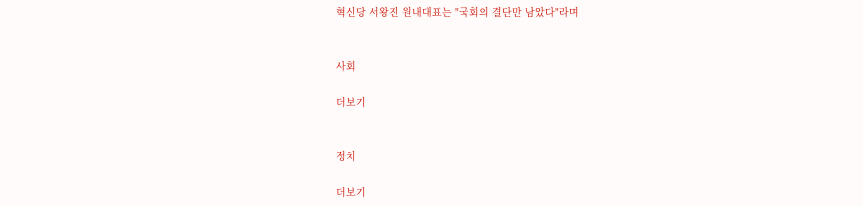혁신당 서왕진 원내대표는 "국회의 결단만 남았다"라며


사회

더보기


정치

더보기